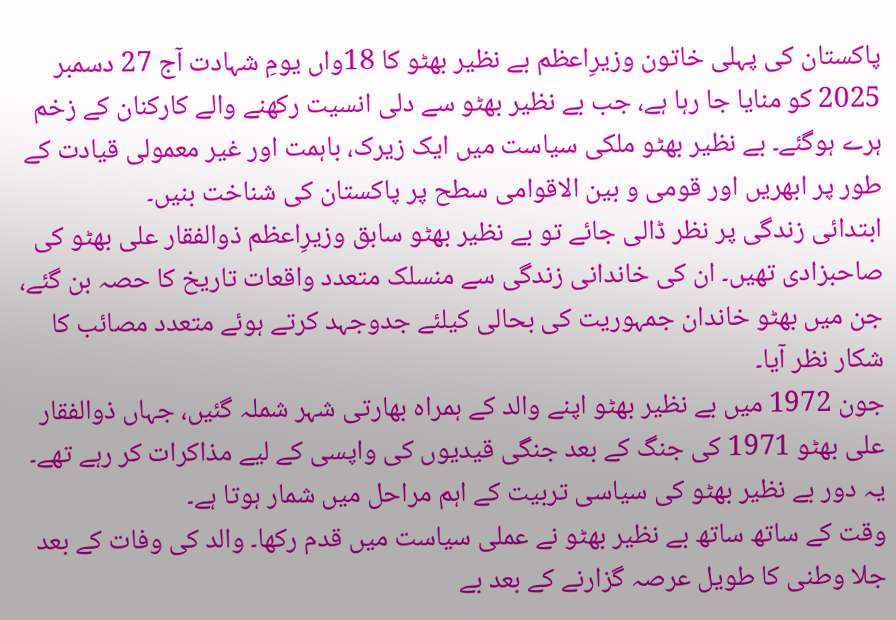پاکستان کی پہلی خاتون وزیرِاعظم بے نظیر بھٹو کا 18واں یومِ شہادت آج 27 دسمبر 2025 کو منایا جا رہا ہے، جب بے نظیر بھٹو سے دلی انسیت رکھنے والے کارکنان کے زخم ہرے ہوگئے۔ بے نظیر بھٹو ملکی سیاست میں ایک زیرک، باہمت اور غیر معمولی قیادت کے طور پر ابھریں اور قومی و بین الاقوامی سطح پر پاکستان کی شناخت بنیں۔
ابتدائی زندگی پر نظر ڈالی جائے تو بے نظیر بھٹو سابق وزیرِاعظم ذوالفقار علی بھٹو کی صاحبزادی تھیں۔ ان کی خاندانی زندگی سے منسلک متعدد واقعات تاریخ کا حصہ بن گئے، جن میں بھٹو خاندان جمہوریت کی بحالی کیلئے جدوجہد کرتے ہوئے متعدد مصائب کا شکار نظر آیا۔
جون 1972 میں بے نظیر بھٹو اپنے والد کے ہمراہ بھارتی شہر شملہ گئیں، جہاں ذوالفقار علی بھٹو 1971 کی جنگ کے بعد جنگی قیدیوں کی واپسی کے لیے مذاکرات کر رہے تھے۔ یہ دور بے نظیر بھٹو کی سیاسی تربیت کے اہم مراحل میں شمار ہوتا ہے۔
وقت کے ساتھ ساتھ بے نظیر بھٹو نے عملی سیاست میں قدم رکھا۔ والد کی وفات کے بعد جلا وطنی کا طویل عرصہ گزارنے کے بعد بے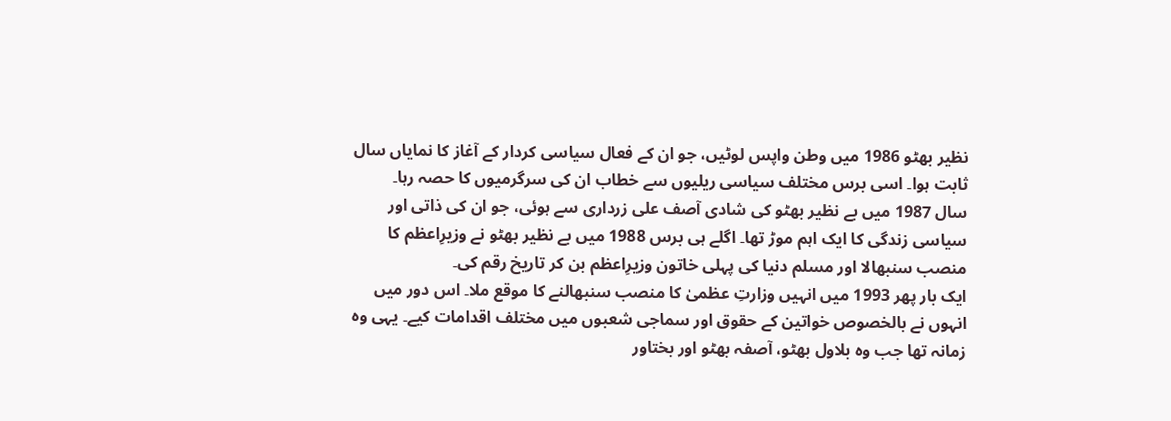نظیر بھٹو 1986 میں وطن واپس لوٹیں، جو ان کے فعال سیاسی کردار کے آغاز کا نمایاں سال ثابت ہوا۔ اسی برس مختلف سیاسی ریلیوں سے خطاب ان کی سرگرمیوں کا حصہ رہا۔
سال 1987 میں بے نظیر بھٹو کی شادی آصف علی زرداری سے ہوئی، جو ان کی ذاتی اور سیاسی زندگی کا ایک اہم موڑ تھا۔ اگلے ہی برس 1988 میں بے نظیر بھٹو نے وزیرِاعظم کا منصب سنبھالا اور مسلم دنیا کی پہلی خاتون وزیرِاعظم بن کر تاریخ رقم کی۔
ایک بار پھر 1993 میں انہیں وزارتِ عظمیٰ کا منصب سنبھالنے کا موقع ملا۔ اس دور میں انہوں نے بالخصوص خواتین کے حقوق اور سماجی شعبوں میں مختلف اقدامات کیے۔ یہی وہ زمانہ تھا جب وہ بلاول بھٹو، آصفہ بھٹو اور بختاور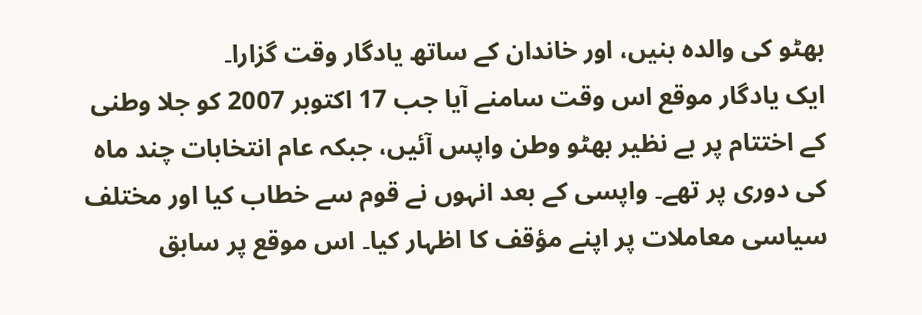بھٹو کی والدہ بنیں، اور خاندان کے ساتھ یادگار وقت گزارا۔
ایک یادگار موقع اس وقت سامنے آیا جب 17 اکتوبر 2007 کو جلا وطنی کے اختتام پر بے نظیر بھٹو وطن واپس آئیں، جبکہ عام انتخابات چند ماہ کی دوری پر تھے۔ واپسی کے بعد انہوں نے قوم سے خطاب کیا اور مختلف سیاسی معاملات پر اپنے مؤقف کا اظہار کیا۔ اس موقع پر سابق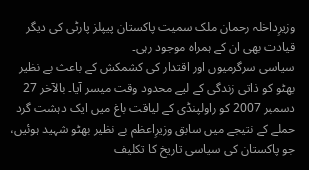وزیرِداخلہ رحمان ملک سمیت پاکستان پیپلز پارٹی کی دیگر قیادت بھی ان کے ہمراہ موجود رہی۔
سیاسی سرگرمیوں اور اقتدار کی کشمکش کے باعث بے نظیر بھٹو کو ذاتی زندگی کے لیے محدود وقت میسر آیا۔ بالآخر 27 دسمبر 2007 کو راولپنڈی کے لیاقت باغ میں ایک دہشت گرد حملے کے نتیجے میں سابق وزیرِاعظم بے نظیر بھٹو شہید ہوئیں، جو پاکستان کی سیاسی تاریخ کا تکلیف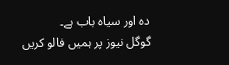دہ اور سیاہ باب ہے۔
گوگل نیوز پر ہمیں فالو کریں